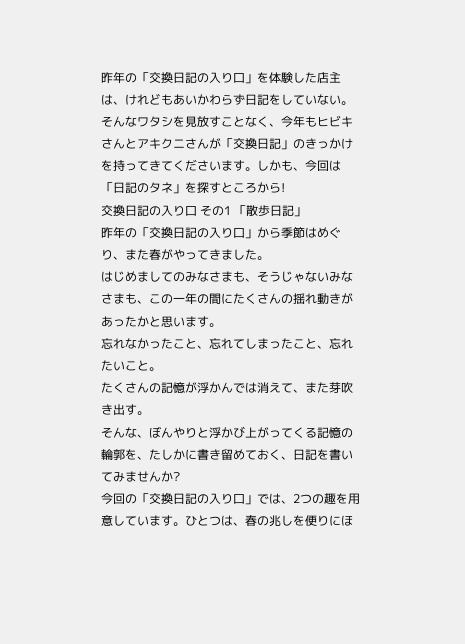昨年の「交換日記の入り口」を体験した店主は、けれどもあいかわらず日記をしていない。そんなワタシを見放すことなく、今年もヒビキさんとアキクニさんが「交換日記」のきっかけを持ってきてくださいます。しかも、今回は「日記のタネ」を探すところから!
交換日記の入り口 その1 「散歩日記」
昨年の「交換日記の入り口」から季節はめぐり、また春がやってきました。
はじめましてのみなさまも、そうじゃないみなさまも、この一年の間にたくさんの揺れ動きがあったかと思います。
忘れなかったこと、忘れてしまったこと、忘れたいこと。
たくさんの記憶が浮かんでは消えて、また芽吹き出す。
そんな、ぼんやりと浮かび上がってくる記憶の輪郭を、たしかに書き留めておく、日記を書いてみませんか?
今回の「交換日記の入り口」では、2つの趣を用意しています。ひとつは、春の兆しを便りにほ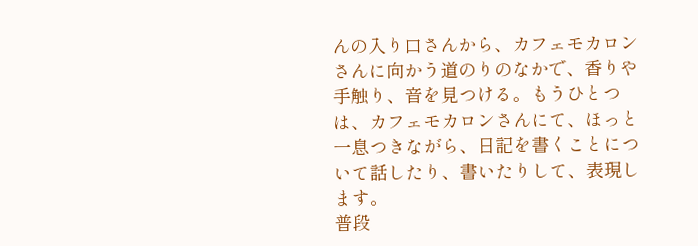んの入り口さんから、カフェモカロンさんに向かう道のりのなかで、香りや手触り、音を見つける。もうひとつは、カフェモカロンさんにて、ほっと一息つきながら、日記を書くことについて話したり、書いたりして、表現します。
普段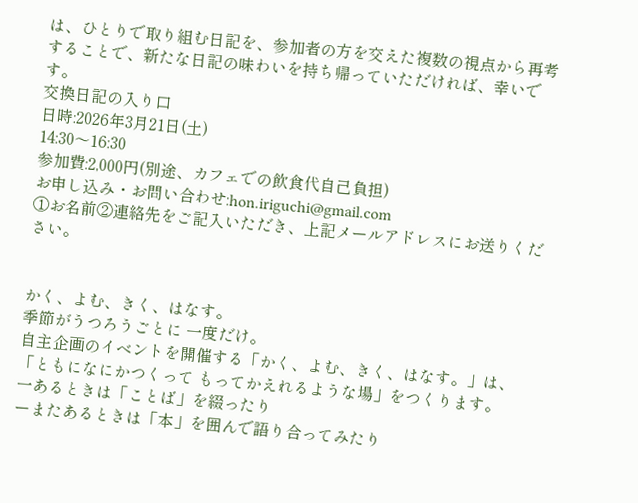は、ひとりで取り組む日記を、参加者の方を交えた複数の視点から再考することで、新たな日記の味わいを持ち帰っていただければ、幸いです。
交換日記の入り口
日時:2026年3月21日(土)
14:30〜16:30
参加費:2,000円(別途、カフェでの飲食代自己負担)
お申し込み・お問い合わせ:hon.iriguchi@gmail.com
①お名前②連絡先をご記入いただき、上記メールアドレスにお送りください。


かく、よむ、きく、はなす。
季節がうつろうごとに 一度だけ。
自主企画のイベントを開催する「かく、よむ、きく、はなす。」は、
「ともになにかつくって もってかえれるような場」をつくります。
一あるときは「ことば」を綴ったり
ーまたあるときは「本」を囲んで語り合ってみたり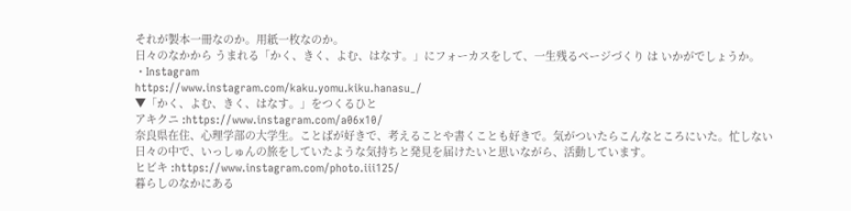それが製本一冊なのか。用紙一枚なのか。
日々のなかから うまれる「かく、きく、よむ、はなす。」にフォーカスをして、一生残るページづくり は いかがでしょうか。
・Instagram
https://www.instagram.com/kaku.yomu.kiku.hanasu_/
▼「かく、よむ、きく、はなす。」をつくるひと
アキクニ :https://www.instagram.com/a06x10/
奈良県在住、心理学部の大学生。ことばが好きで、考えることや書くことも好きで。気がついたらこんなところにいた。忙しない日々の中で、いっしゅんの旅をしていたような気持ちと発見を届けたいと思いながら、活動しています。
ヒビキ :https://www.instagram.com/photo.iii125/
暮らしのなかにある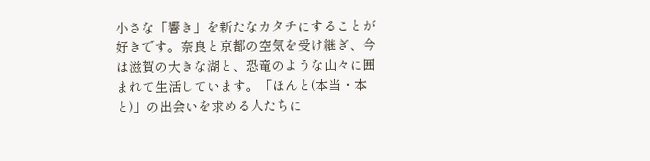小さな「響き」を新たなカタチにすることが好きです。奈良と京都の空気を受け継ぎ、今は滋賀の大きな湖と、恐竜のような山々に囲まれて生活しています。「ほんと(本当・本と)」の出会いを求める人たちに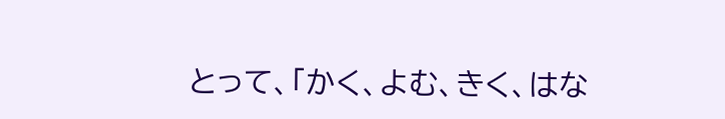とって、「かく、よむ、きく、はな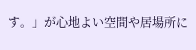す。」が心地よい空間や居場所に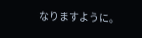なりますように。